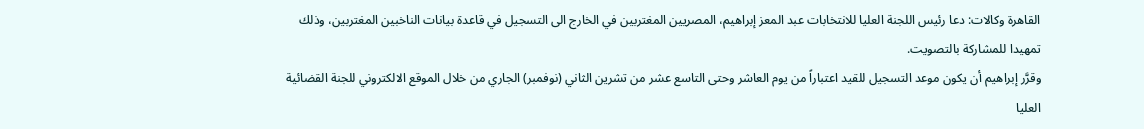القاهرة وكالات: دعا رئيس اللجنة العليا للانتخابات عبد المعز إبراهيم، المصريين المغتربين في الخارج الى التسجيل في قاعدة بيانات الناخبين المغتربين، وذلك تمهيدا للمشاركة بالتصويت.
وقرَّر إبراهيم أن يكون موعد التسجيل للقيد اعتباراً من يوم العاشر وحتى التاسع عشر من تشرين الثاني (نوفمبر) الجاري من خلال الموقع الالكتروني للجنة القضائية العليا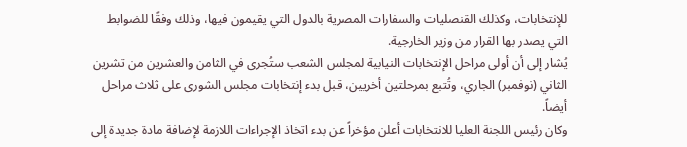للإنتخابات، وكذلك القنصليات والسفارات المصرية بالدول التي يقيمون فيها، وذلك وفقًا للضوابط التي يصدر بها القرار من وزير الخارجية.
يُشار إلى أن أولى مراحل الإنتخابات النيابية لمجلس الشعب ستُجرى في الثامن والعشرين من تشرين الثاني (نوفمبر) الجاري، وتُتبع بمرحلتين أخريين، قبل بدء إنتخابات مجلس الشورى على ثلاث مراحل أيضاً.
وكان رئيس اللجنة العليا للانتخابات أعلن مؤخراً عن بدء اتخاذ الإجراءات اللازمة لإضافة مادة جديدة إلى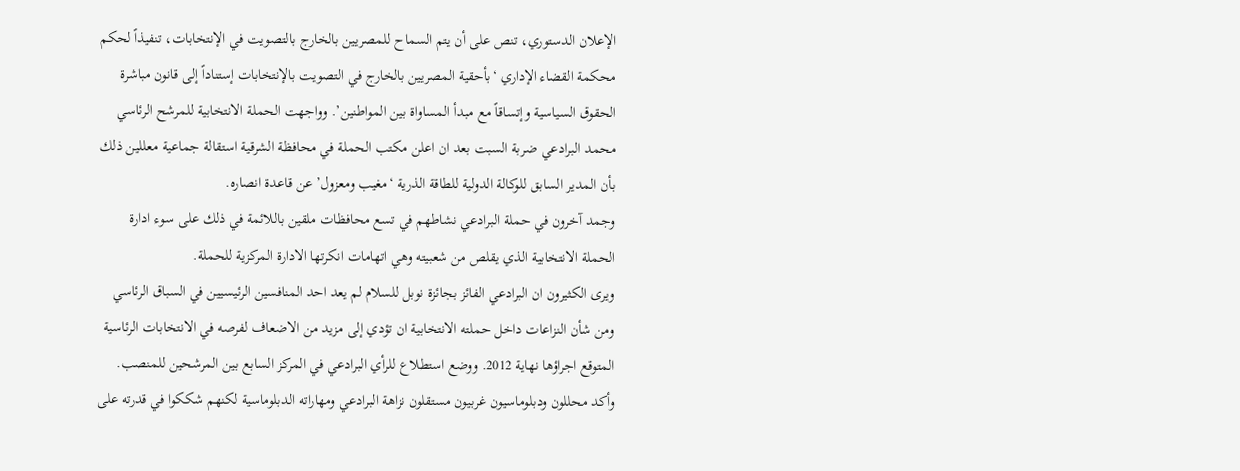الإعلان الدستوري، تنص على أن يتم السماح للمصريين بالخارج بالتصويت في الإنتخابات، تنفيذاً لحكم محكمة القضاء الإداري ‘بأحقية المصريين بالخارج في التصويت بالإنتخابات إستناداً إلى قانون مباشرة الحقوق السياسية وإتساقاً مع مبدأ المساواة بين المواطنين’. وواجهت الحملة الانتخابية للمرشح الرئاسي محمد البرادعي ضربة السبت بعد ان اعلن مكتب الحملة في محافظة الشرقية استقالة جماعية معللين ذلك بأن المدير السابق للوكالة الدولية للطاقة الذرية ‘مغيب ومعزول’ عن قاعدة انصاره.
وجمد آخرون في حملة البرادعي نشاطهم في تسع محافظات ملقين باللائمة في ذلك على سوء ادارة الحملة الانتخابية الذي يقلص من شعبيته وهي اتهامات انكرتها الادارة المركزية للحملة.
ويرى الكثيرون ان البرادعي الفائز بجائزة نوبل للسلام لم يعد احد المنافسين الرئيسيين في السباق الرئاسي ومن شأن النزاعات داخل حملته الانتخابية ان تؤدي إلى مزيد من الاضعاف لفرصه في الانتخابات الرئاسية المتوقع اجراؤها نهاية 2012. ووضع استطلاع للرأي البرادعي في المركز السابع بين المرشحين للمنصب.
وأكد محللون ودبلوماسيون غربيون مستقلون نزاهة البرادعي ومهاراته الدبلوماسية لكنهم شككوا في قدرته على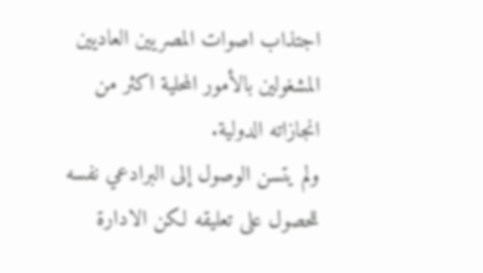اجتذاب اصوات المصريين العاديين المشغولين بالأمور المحلية اكثر من انجازاته الدولية.
ولم يتسن الوصول إلى البرادعي نفسه للحصول على تعليقه لكن الادارة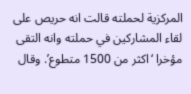المركزية لحملته قالت انه حريص على لقاء المشاركين في حملته وانه التقى مؤخرا ‘اكثر من 1500 متطوع’. وقال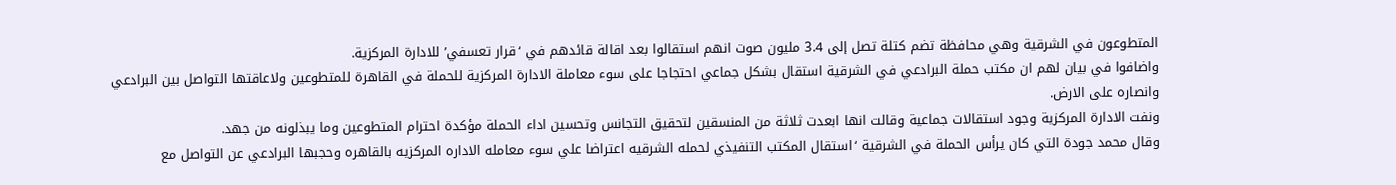المتطوعون في الشرقية وهي محافظة تضم كتلة تصل إلى 3.4 مليون صوت انهم استقالوا بعد اقالة قائدهم في ‘قرار تعسفي’ للادارة المركزية.
واضافوا في بيان لهم ان مكتب حملة البرادعي في الشرقية استقال بشكل جماعي احتجاجا على سوء معاملة الادارة المركزية للحملة في القاهرة للمتطوعين ولاعاقتها التواصل بين البرادعي وانصاره على الارض.
ونفت الادارة المركزية وجود استقالات جماعية وقالت انها ابعدت ثلاثة من المنسقين لتحقيق التجانس وتحسين اداء الحملة مؤكدة احترام المتطوعين وما يبذلونه من جهد.
وقال محمد جودة التي كان يرأس الحملة في الشرقية ‘استقال المكتب التنفيذي لحمله الشرقيه اعتراضا علي سوء معامله الاداره المركزيه بالقاهره وحجبها البرادعي عن التواصل مع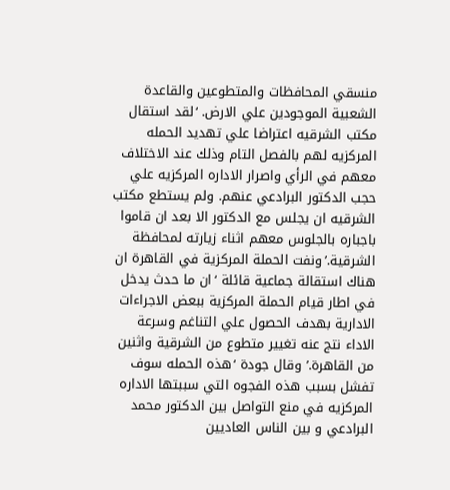منسقي المحافظات والمتطوعين والقاعدة الشعبية الموجودين علي الارض. ‘لقد استقال مكتب الشرقيه اعتراضا علي تهديد الحمله المركزيه لهم بالفصل التام وذلك عند الاختلاف معهم في الرأي واصرار الاداره المركزيه علي حجب الدكتور البرادعي عنهم. ولم يستطع مكتب الشرقيه ان يجلس مع الدكتور الا بعد ان قاموا باجباره بالجلوس معهم اثناء زيارته لمحافظة الشرقية.’ونفت الحملة المركزية في القاهرة ان هناك استقالة جماعية قائلة ‘ان ما حدث يدخل في اطار قيام الحملة المركزية ببعض الاجراءات الادارية بهدف الحصول علي التناغم وسرعة الاداء نتج عنه تغيير متطوع من الشرقية واثنين من القاهرة.’ وقال جودة ‘هذه الحمله سوف تفشل بسبب هذه الفجوه التي سببتها الاداره المركزيه في منع التواصل بين الدكتور محمد البرادعي و بين الناس العاديين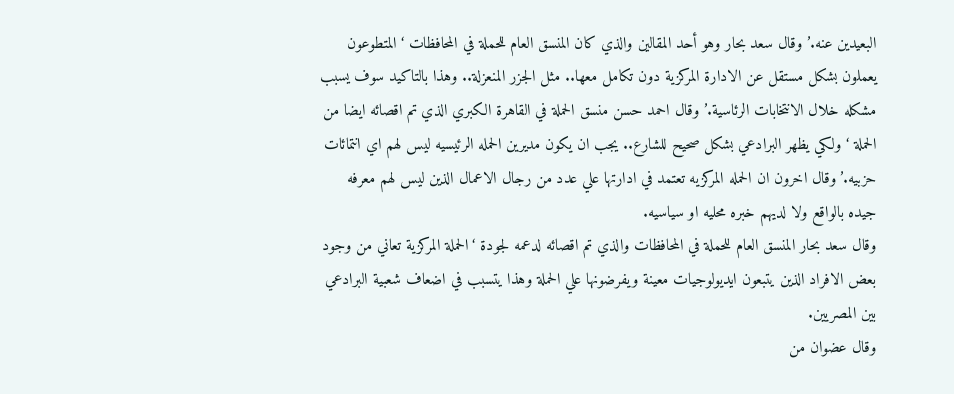البعيدين عنه.’ وقال سعد بحار وهو أحد المقالين والذي كان المنسق العام للحملة في المحافظات ‘المتطوعون يعملون بشكل مستقل عن الادارة المركزية دون تكامل معها.. مثل الجزر المنعزلة.. وهذا بالتاكيد سوف يسبب مشكله خلال الانتخابات الرئاسية.’ وقال احمد حسن منسق الحملة في القاهرة الكبري الذي تم اقصائه ايضا من الحملة ‘ولكي يظهر البرادعي بشكل صحيح للشارع.. يجب ان يكون مديرين الحمله الرئيسيه ليس لهم اي انتمائات حزبيه.’وقال اخرون ان الحمله المركزيه تعتمد في ادارتها علي عدد من رجال الاعمال الذين ليس لهم معرفه جيده بالواقع ولا لديهم خبره محليه او سياسيه.
وقال سعد بحار المنسق العام للحملة في المحافظات والذي تم اقصائه لدعمه لجودة ‘الحملة المركزية تعاني من وجود بعض الافراد الذين يتبعون ايديولوجيات معينة ويفرضونها علي الحملة وهذا يتسبب في اضعاف شعبية البرادعي بين المصريين.
وقال عضوان من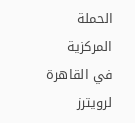الحملة المركزية في القاهرة لرويترز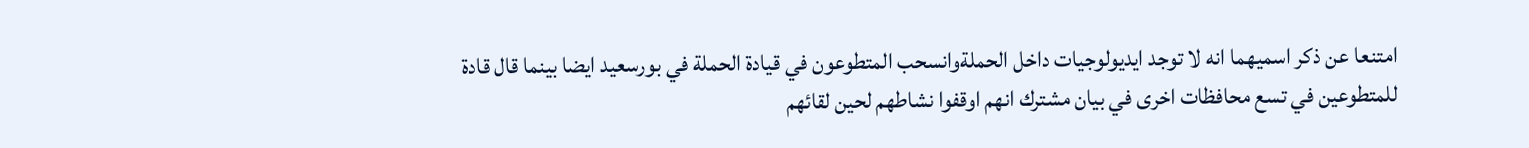امتنعا عن ذكر اسميهما انه لا توجد ايديولوجيات داخل الحملةوانسحب المتطوعون في قيادة الحملة في بورسعيد ايضا بينما قال قادة للمتطوعين في تسع محافظات اخرى في بيان مشترك انهم اوقفوا نشاطهم لحين لقائهم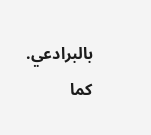بالبرادعي. كما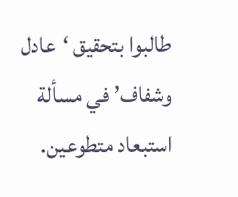طالبوا بتحقيق ‘عادل وشفاف’ في مسألة استبعاد متطوعين.